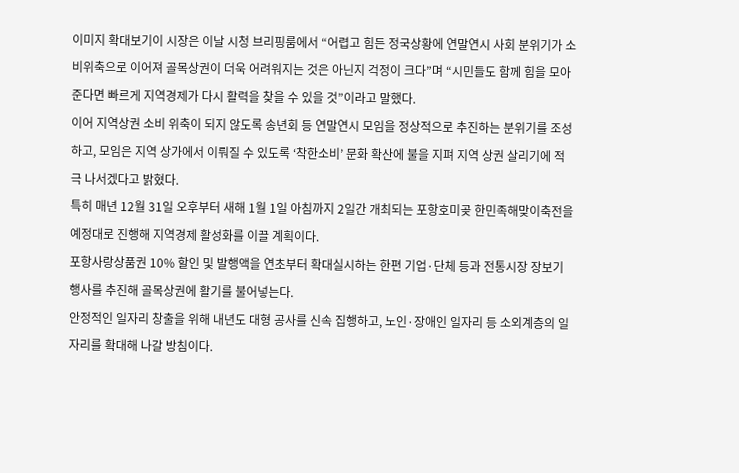이미지 확대보기이 시장은 이날 시청 브리핑룸에서 “어렵고 힘든 정국상황에 연말연시 사회 분위기가 소비위축으로 이어져 골목상권이 더욱 어려워지는 것은 아닌지 걱정이 크다”며 “시민들도 함께 힘을 모아준다면 빠르게 지역경제가 다시 활력을 찾을 수 있을 것”이라고 말했다.
이어 지역상권 소비 위축이 되지 않도록 송년회 등 연말연시 모임을 정상적으로 추진하는 분위기를 조성하고, 모임은 지역 상가에서 이뤄질 수 있도록 ‘착한소비’ 문화 확산에 불을 지펴 지역 상권 살리기에 적극 나서겠다고 밝혔다.
특히 매년 12월 31일 오후부터 새해 1월 1일 아침까지 2일간 개최되는 포항호미곶 한민족해맞이축전을 예정대로 진행해 지역경제 활성화를 이끌 계획이다.
포항사랑상품권 10% 할인 및 발행액을 연초부터 확대실시하는 한편 기업·단체 등과 전통시장 장보기 행사를 추진해 골목상권에 활기를 불어넣는다.
안정적인 일자리 창출을 위해 내년도 대형 공사를 신속 집행하고, 노인·장애인 일자리 등 소외계층의 일자리를 확대해 나갈 방침이다.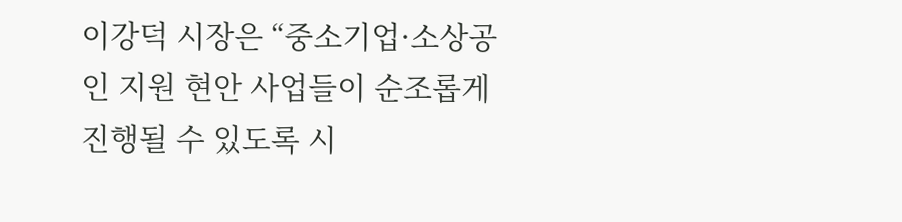이강덕 시장은 “중소기업·소상공인 지원 현안 사업들이 순조롭게 진행될 수 있도록 시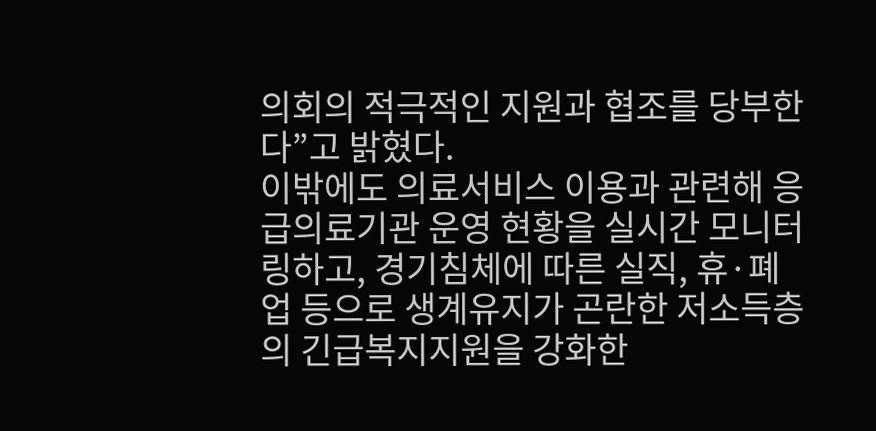의회의 적극적인 지원과 협조를 당부한다”고 밝혔다.
이밖에도 의료서비스 이용과 관련해 응급의료기관 운영 현황을 실시간 모니터링하고, 경기침체에 따른 실직, 휴·폐업 등으로 생계유지가 곤란한 저소득층의 긴급복지지원을 강화한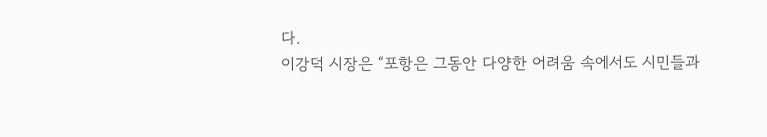다.
이강덕 시장은 “포항은 그동안 다양한 어려움 속에서도 시민들과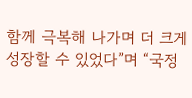함께 극복해 나가며 더 크게 성장할 수 있었다”며 “국정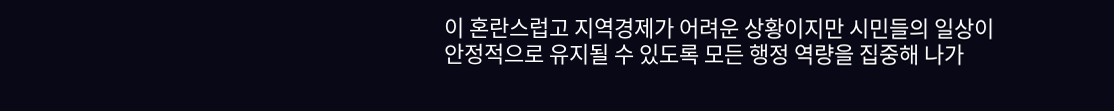이 혼란스럽고 지역경제가 어려운 상황이지만 시민들의 일상이 안정적으로 유지될 수 있도록 모든 행정 역량을 집중해 나가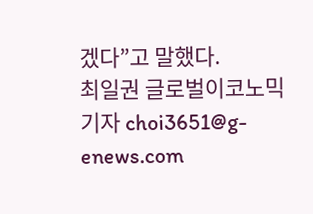겠다”고 말했다.
최일권 글로벌이코노믹 기자 choi3651@g-enews.com